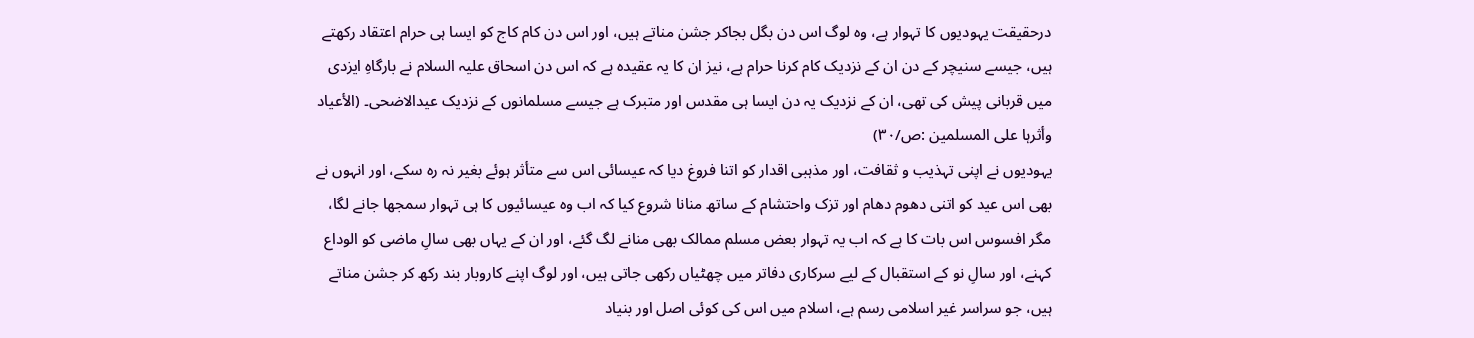درحقیقت یہودیوں کا تہوار ہے، وہ لوگ اس دن بگل بجاکر جشن مناتے ہیں، اور اس دن کام کاج کو ایسا ہی حرام اعتقاد رکھتے ہیں، جیسے سنیچر کے دن ان کے نزدیک کام کرنا حرام ہے، نیز ان کا یہ عقیدہ ہے کہ اس دن اسحاق علیہ السلام نے بارگاہِ ایزدی میں قربانی پیش کی تھی، ان کے نزدیک یہ دن ایسا ہی مقدس اور متبرک ہے جیسے مسلمانوں کے نزدیک عیدالاضحی۔ (الأعیاد وأثرہا علی المسلمین :ص/۳۰)
یہودیوں نے اپنی تہذیب و ثقافت، اور مذہبی اقدار کو اتنا فروغ دیا کہ عیسائی اس سے متأثر ہوئے بغیر نہ رہ سکے، اور انہوں نے بھی اس عید کو اتنی دھوم دھام اور تزک واحتشام کے ساتھ منانا شروع کیا کہ اب وہ عیسائیوں کا ہی تہوار سمجھا جانے لگا، مگر افسوس اس بات کا ہے کہ اب یہ تہوار بعض مسلم ممالک بھی منانے لگ گئے، اور ان کے یہاں بھی سالِ ماضی کو الوداع کہنے، اور سالِ نو کے استقبال کے لیے سرکاری دفاتر میں چھٹیاں رکھی جاتی ہیں، اور لوگ اپنے کاروبار بند رکھ کر جشن مناتے ہیں، جو سراسر غیر اسلامی رسم ہے، اسلام میں اس کی کوئی اصل اور بنیاد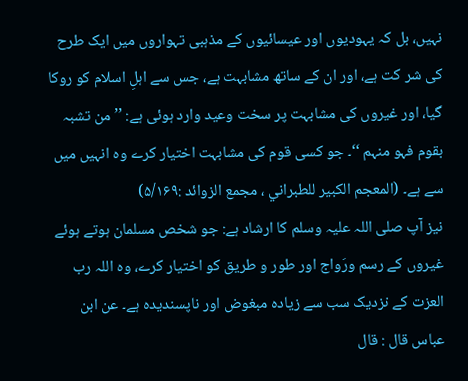نہیں، بل کہ یہودیوں اور عیسائیوں کے مذہبی تہواروں میں ایک طرح کی شر کت ہے، اور ان کے ساتھ مشابہت ہے، جس سے اہلِ اسلام کو روکا گیا، اور غیروں کی مشابہت پر سخت وعید وارد ہوئی ہے: ’’ من تشبہ بقوم فہو منہم ‘‘۔ جو کسی قوم کی مشابہت اختیار کرے وہ انہیں میں سے ہے۔ (المعجم الکبیر للطبراني ، مجمع الزوائد :۵/۱۶۹)
نیز آپ صلی اللہ علیہ وسلم کا ارشاد ہے: جو شخص مسلمان ہوتے ہوئے غیروں کے رسم ورَواج اور طور و طریق کو اختیار کرے، وہ اللہ رب العزت کے نزدیک سب سے زیادہ مبغوض اور ناپسندیدہ ہے۔ عن ابن عباس قال : قال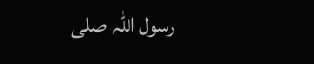رسول اللّٰہ صلى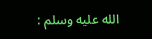الله عليه وسلم :